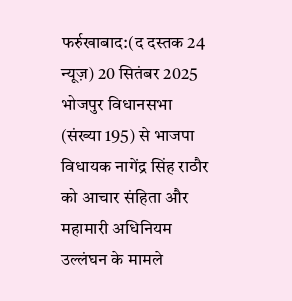फर्रुखाबाद:(द दस्तक 24 न्यूज़) 20 सितंबर 2025 भोजपुर विधानसभा (संख्या 195) से भाजपा विधायक नागेंद्र सिंह राठौर को आचार संहिता और महामारी अधिनियम उल्लंघन के मामले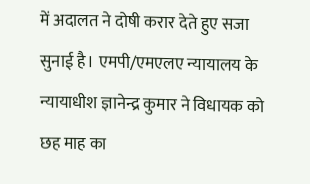में अदालत ने दोषी करार देते हुए सजा सुनाई है। एमपी/एमएलए न्यायालय के न्यायाधीश ज्ञानेन्द्र कुमार ने विधायक को छह माह का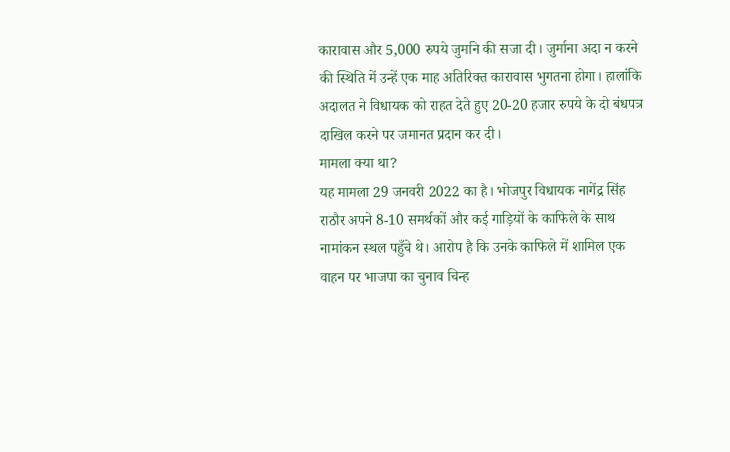कारावास और 5,000 रुपये जुर्माने की सजा दी। जुर्माना अदा न करने की स्थिति में उन्हें एक माह अतिरिक्त कारावास भुगतना होगा। हालांकि अदालत ने विधायक को राहत देते हुए 20-20 हजार रुपये के दो बंधपत्र दाखिल करने पर जमानत प्रदान कर दी।
मामला क्या था?
यह मामला 29 जनवरी 2022 का है। भोजपुर विधायक नागेंद्र सिंह राठौर अपने 8-10 समर्थकों और कई गाड़ियों के काफिले के साथ नामांकन स्थल पहुँचे थे। आरोप है कि उनके काफिले में शामिल एक वाहन पर भाजपा का चुनाव चिन्ह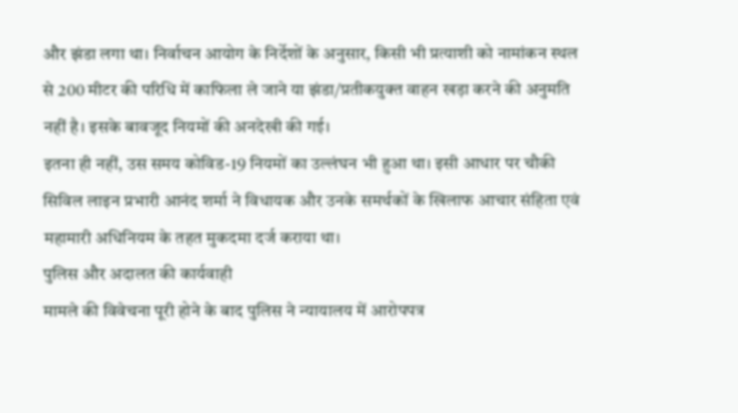और झंडा लगा था। निर्वाचन आयोग के निर्देशों के अनुसार, किसी भी प्रत्याशी को नामांकन स्थल से 200 मीटर की परिधि में काफिला ले जाने या झंडा/प्रतीकयुक्त वाहन खड़ा करने की अनुमति नहीं है। इसके बावजूद नियमों की अनदेखी की गई।
इतना ही नहीं, उस समय कोविड-19 नियमों का उल्लंघन भी हुआ था। इसी आधार पर चौकी सिविल लाइन प्रभारी आनंद शर्मा ने विधायक और उनके समर्थकों के खिलाफ आचार संहिता एवं महामारी अधिनियम के तहत मुकदमा दर्ज कराया था।
पुलिस और अदालत की कार्यवाही
मामले की विवेचना पूरी होने के बाद पुलिस ने न्यायालय में आरोपपत्र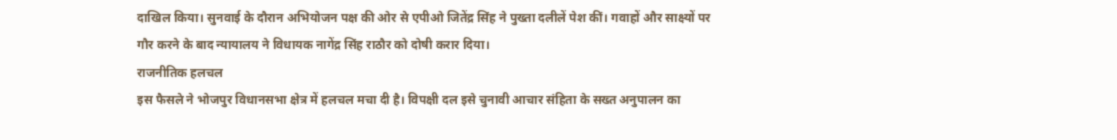दाखिल किया। सुनवाई के दौरान अभियोजन पक्ष की ओर से एपीओ जितेंद्र सिंह ने पुख्ता दलीलें पेश कीं। गवाहों और साक्ष्यों पर गौर करने के बाद न्यायालय ने विधायक नागेंद्र सिंह राठौर को दोषी करार दिया।
राजनीतिक हलचल
इस फैसले ने भोजपुर विधानसभा क्षेत्र में हलचल मचा दी है। विपक्षी दल इसे चुनावी आचार संहिता के सख्त अनुपालन का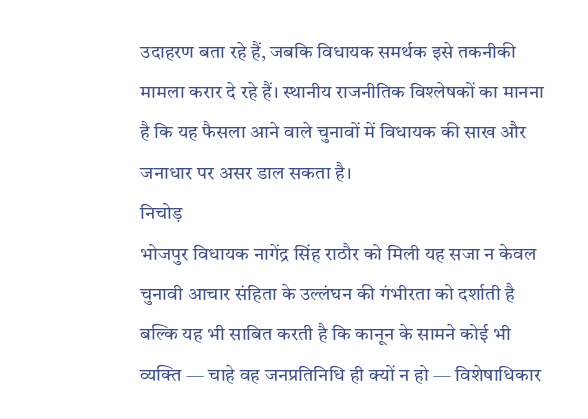उदाहरण बता रहे हैं, जबकि विधायक समर्थक इसे तकनीकी मामला करार दे रहे हैं। स्थानीय राजनीतिक विश्लेषकों का मानना है कि यह फैसला आने वाले चुनावों में विधायक की साख और जनाधार पर असर डाल सकता है।
निचोड़
भोजपुर विधायक नागेंद्र सिंह राठौर को मिली यह सजा न केवल चुनावी आचार संहिता के उल्लंघन की गंभीरता को दर्शाती है बल्कि यह भी साबित करती है कि कानून के सामने कोई भी व्यक्ति — चाहे वह जनप्रतिनिधि ही क्यों न हो — विशेषाधिकार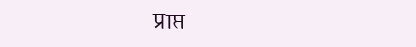प्राप्त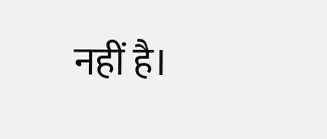नहीं है।